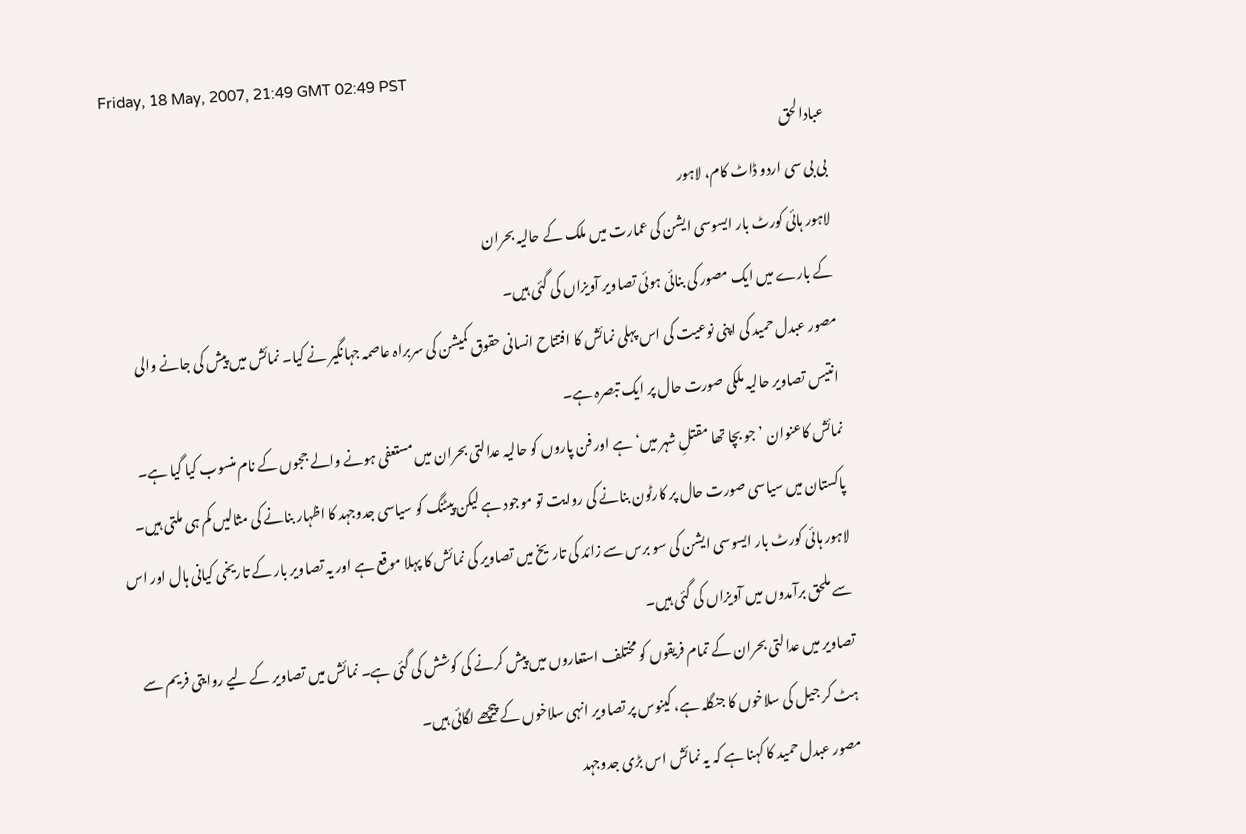Friday, 18 May, 2007, 21:49 GMT 02:49 PST
عبادالحق
بی بی سی اردو ڈاٹ کام، لاہور
لاہور ہائی کورٹ بار ایسوسی ایشن کی عمارت میں ملک کے حالیہ بحران
کے بارے میں ایک مصور کی بنائی ہوئی تصاویر آویزاں کی گئی ہیں۔
مصور عبدل حمید کی اپنی نوعیت کی اس پہلی نمائش کا افتتاح انسانی حقوق کمیشن کی سربراہ عاصمہ جہانگیر نے کیا۔ نمائش میں پیش کی جانے والی انتیس تصاویر حالیہ ملکی صورت حال پر ایک تبصرہ ہے۔
نمائش کاعنوان ’جو بچا تھا مقتلِ شہر میں‘ ہے اور فن پاروں کو حالیہ عدالتی بحران میں مستعفی ہونے والے ججوں کے نام منسوب کیا گیا ہے۔
پاکستان میں سیاسی صورت حال پر کارٹون بنانے کی روایت تو موجود ہے لیکن پیٹنگ کو سیاسی جدوجہد کا اظہار بنانے کی مثالیں کم ہی ملتی ہیں۔ لاہور ہائی کورٹ بار ایسوسی ایشن کی سو برس سے زائد کی تاریخ میں تصاویر کی نمائش کا پہلا موقع ہے اور یہ تصاویر بار کے تاریخی کیانی ہال اور اس سے ملحق برآمدوں میں آویزاں کی گئی ہیں۔
تصاویر میں عدالتی بحران کے تمام فریقوں کو مختلف استعاروں میں پیش کرنے کی کوشش کی گئی ہے۔ نمائش میں تصاویر کے لیے روایتی فریم سے ہٹ کر جیل کی سلاخوں کا جنگلہ ہے، کینوس پر تصاویر انہی سلاخوں کے پیچھے لگائی ہیں۔
مصور عبدل حمید کا کہنا ہے کہ یہ نمائش اس بڑی جدوجہد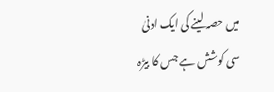میں حصہ لینے کی ایک ادنیٰ سی کوشش ہے جس کا بیڑہ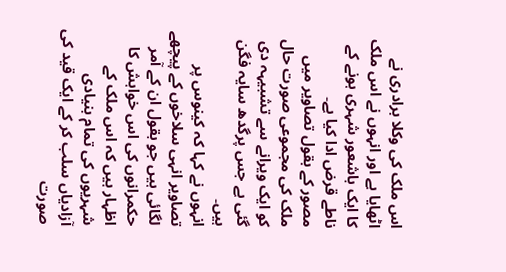اس ملک کی وکلا برادری نے اٹھایا ہے اور انہوں نے اس ملک کا ایک باشعور شہری ہونے کے ناطے قرض ادا کیا ہے۔
مصور کے بقول تصاویر میں ملک کی مجموعی صورت حال کو ایک ویرانے سے تشبیہہ دی گئی ہے جس پرگدھ سایہ فگن ہیں۔
انہوں نے کہا کہ کینوس پر تصاویر انہی سلاخوں کے پیچھے لگائی ہیں جو بقول ان کے آمر حکمرانوں کی اس خواہش کا اظہار ہیں کہ اس ملک کے شہریوں کی تمام بنیادی آزادیاں سلب کر کے ایک قید کی صورت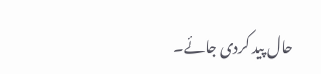حال پید کردی جائے۔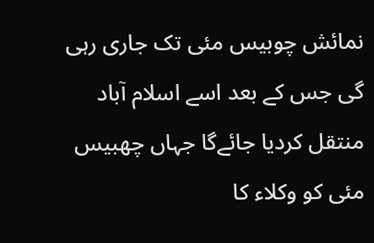نمائش چوبیس مئی تک جاری رہی گی جس کے بعد اسے اسلام آباد منتقل کردیا جائےگا جہاں چھبیس مئی کو وکلاء کا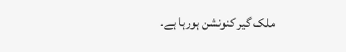ملک گیر کنونشن ہورہا ہے۔